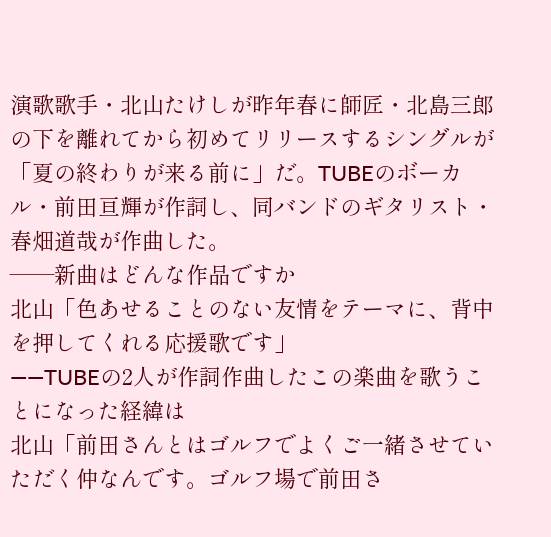演歌歌手・北山たけしが昨年春に師匠・北島三郎の下を離れてから初めてリリースするシングルが「夏の終わりが来る前に」だ。TUBEのボーカル・前田亘輝が作詞し、同バンドのギタリスト・春畑道哉が作曲した。
――新曲はどんな作品ですか
北山「色あせることのない友情をテーマに、背中を押してくれる応援歌です」
――TUBEの2人が作詞作曲したこの楽曲を歌うことになった経緯は
北山「前田さんとはゴルフでよくご一緒させていただく仲なんです。ゴルフ場で前田さ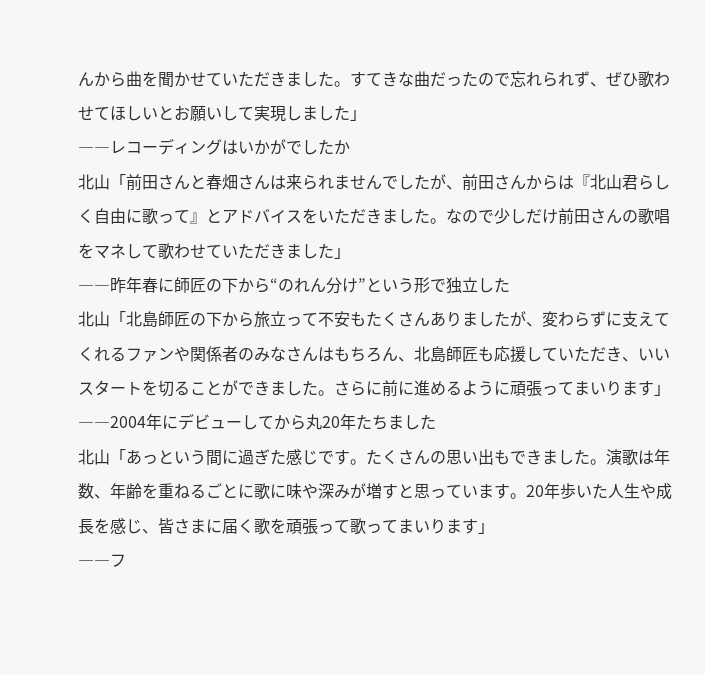んから曲を聞かせていただきました。すてきな曲だったので忘れられず、ぜひ歌わせてほしいとお願いして実現しました」
――レコーディングはいかがでしたか
北山「前田さんと春畑さんは来られませんでしたが、前田さんからは『北山君らしく自由に歌って』とアドバイスをいただきました。なので少しだけ前田さんの歌唱をマネして歌わせていただきました」
――昨年春に師匠の下から“のれん分け”という形で独立した
北山「北島師匠の下から旅立って不安もたくさんありましたが、変わらずに支えてくれるファンや関係者のみなさんはもちろん、北島師匠も応援していただき、いいスタートを切ることができました。さらに前に進めるように頑張ってまいります」
――2004年にデビューしてから丸20年たちました
北山「あっという間に過ぎた感じです。たくさんの思い出もできました。演歌は年数、年齢を重ねるごとに歌に味や深みが増すと思っています。20年歩いた人生や成長を感じ、皆さまに届く歌を頑張って歌ってまいります」
――フ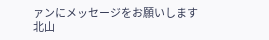ァンにメッセージをお願いします
北山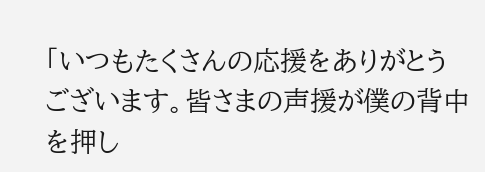「いつもたくさんの応援をありがとうございます。皆さまの声援が僕の背中を押し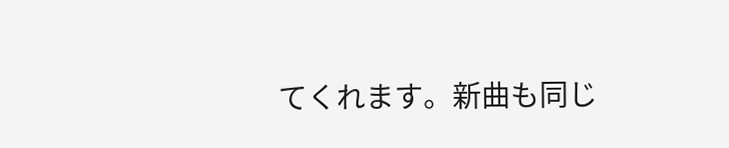てくれます。新曲も同じ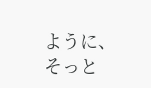ように、そっと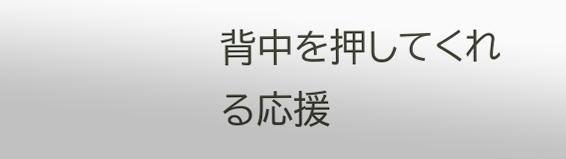背中を押してくれる応援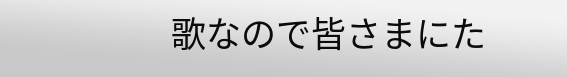歌なので皆さまにた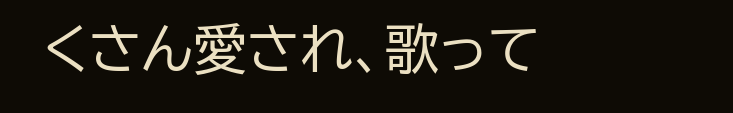くさん愛され、歌って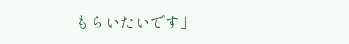もらいたいです」